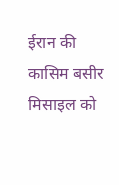ईरान की कासिम बसीर मिसाइल को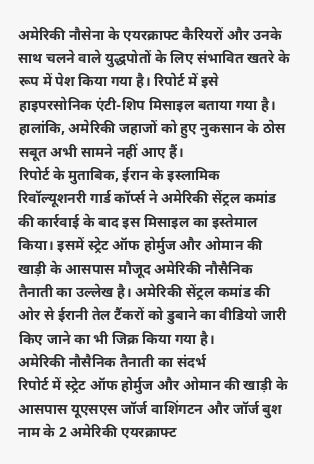अमेरिकी नौसेना के एयरक्राफ्ट कैरियरों और उनके साथ चलने वाले युद्धपोतों के लिए संभावित खतरे के रूप में पेश किया गया है। रिपोर्ट में इसे हाइपरसोनिक एंटी-शिप मिसाइल बताया गया है। हालांकि, अमेरिकी जहाजों को हुए नुकसान के ठोस सबूत अभी सामने नहीं आए हैं।
रिपोर्ट के मुताबिक, ईरान के इस्लामिक रिवॉल्यूशनरी गार्ड कॉर्प्स ने अमेरिकी सेंट्रल कमांड की कार्रवाई के बाद इस मिसाइल का इस्तेमाल किया। इसमें स्ट्रेट ऑफ होर्मुज और ओमान की खाड़ी के आसपास मौजूद अमेरिकी नौसैनिक तैनाती का उल्लेख है। अमेरिकी सेंट्रल कमांड की ओर से ईरानी तेल टैंकरों को डुबाने का वीडियो जारी किए जाने का भी जिक्र किया गया है।
अमेरिकी नौसैनिक तैनाती का संदर्भ
रिपोर्ट में स्ट्रेट ऑफ होर्मुज और ओमान की खाड़ी के आसपास यूएसएस जॉर्ज वाशिंगटन और जॉर्ज बुश नाम के 2 अमेरिकी एयरक्राफ्ट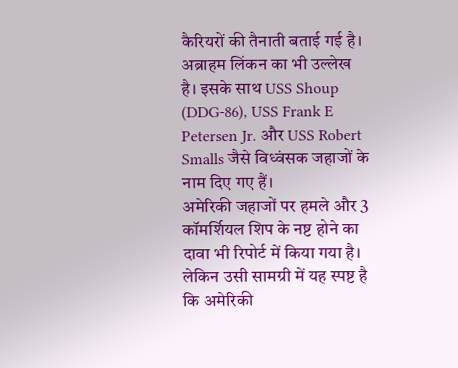कैरियरों की तैनाती बताई गई है। अब्राहम लिंकन का भी उल्लेख है। इसके साथ USS Shoup (DDG-86), USS Frank E Petersen Jr. और USS Robert Smalls जैसे विध्वंसक जहाजों के नाम दिए गए हैं।
अमेरिकी जहाजों पर हमले और 3 कॉमर्शियल शिप के नष्ट होने का दावा भी रिपोर्ट में किया गया है। लेकिन उसी सामग्री में यह स्पष्ट है कि अमेरिकी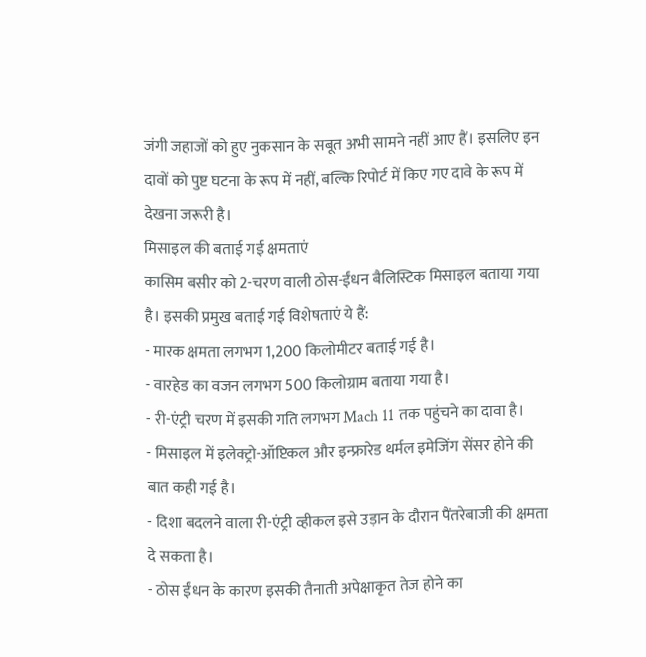जंगी जहाजों को हुए नुकसान के सबूत अभी सामने नहीं आए हैं। इसलिए इन दावों को पुष्ट घटना के रूप में नहीं, बल्कि रिपोर्ट में किए गए दावे के रूप में देखना जरूरी है।
मिसाइल की बताई गई क्षमताएं
कासिम बसीर को 2-चरण वाली ठोस-ईंधन बैलिस्टिक मिसाइल बताया गया है। इसकी प्रमुख बताई गई विशेषताएं ये हैं:
- मारक क्षमता लगभग 1,200 किलोमीटर बताई गई है।
- वारहेड का वजन लगभग 500 किलोग्राम बताया गया है।
- री-एंट्री चरण में इसकी गति लगभग Mach 11 तक पहुंचने का दावा है।
- मिसाइल में इलेक्ट्रो-ऑप्टिकल और इन्फ्रारेड थर्मल इमेजिंग सेंसर होने की बात कही गई है।
- दिशा बदलने वाला री-एंट्री व्हीकल इसे उड़ान के दौरान पैंतरेबाजी की क्षमता दे सकता है।
- ठोस ईंधन के कारण इसकी तैनाती अपेक्षाकृत तेज होने का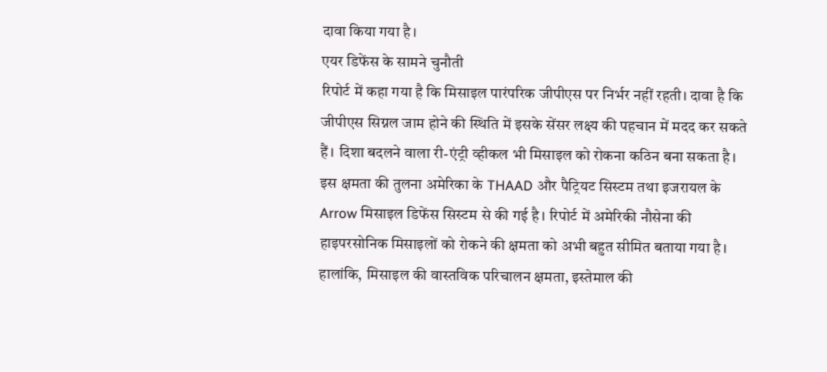दावा किया गया है।
एयर डिफेंस के सामने चुनौती
रिपोर्ट में कहा गया है कि मिसाइल पारंपरिक जीपीएस पर निर्भर नहीं रहती। दावा है कि जीपीएस सिग्नल जाम होने की स्थिति में इसके सेंसर लक्ष्य की पहचान में मदद कर सकते हैं। दिशा बदलने वाला री-एंट्री व्हीकल भी मिसाइल को रोकना कठिन बना सकता है।
इस क्षमता की तुलना अमेरिका के THAAD और पैट्रियट सिस्टम तथा इजरायल के Arrow मिसाइल डिफेंस सिस्टम से की गई है। रिपोर्ट में अमेरिकी नौसेना की हाइपरसोनिक मिसाइलों को रोकने की क्षमता को अभी बहुत सीमित बताया गया है।
हालांकि, मिसाइल की वास्तविक परिचालन क्षमता, इस्तेमाल की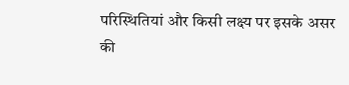परिस्थितियां और किसी लक्ष्य पर इसके असर की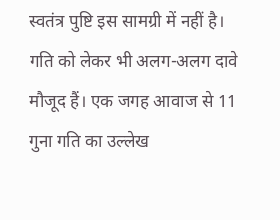स्वतंत्र पुष्टि इस सामग्री में नहीं है। गति को लेकर भी अलग-अलग दावे मौजूद हैं। एक जगह आवाज से 11 गुना गति का उल्लेख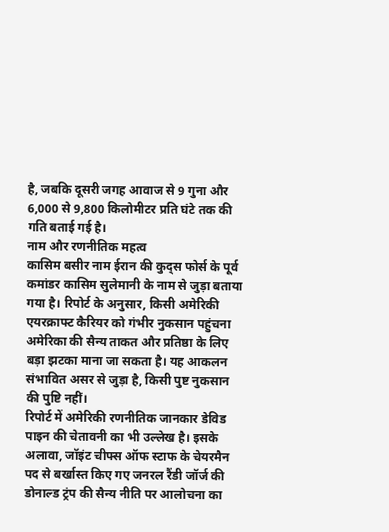है, जबकि दूसरी जगह आवाज से 9 गुना और 6,000 से 9,800 किलोमीटर प्रति घंटे तक की गति बताई गई है।
नाम और रणनीतिक महत्व
कासिम बसीर नाम ईरान की कुद्स फोर्स के पूर्व कमांडर कासिम सुलेमानी के नाम से जुड़ा बताया गया है। रिपोर्ट के अनुसार, किसी अमेरिकी एयरक्राफ्ट कैरियर को गंभीर नुकसान पहुंचना अमेरिका की सैन्य ताकत और प्रतिष्ठा के लिए बड़ा झटका माना जा सकता है। यह आकलन संभावित असर से जुड़ा है, किसी पुष्ट नुकसान की पुष्टि नहीं।
रिपोर्ट में अमेरिकी रणनीतिक जानकार डेविड पाइन की चेतावनी का भी उल्लेख है। इसके अलावा, जॉइंट चीफ्स ऑफ स्टाफ के चेयरमैन पद से बर्खास्त किए गए जनरल रैंडी जॉर्ज की डोनाल्ड ट्रंप की सैन्य नीति पर आलोचना का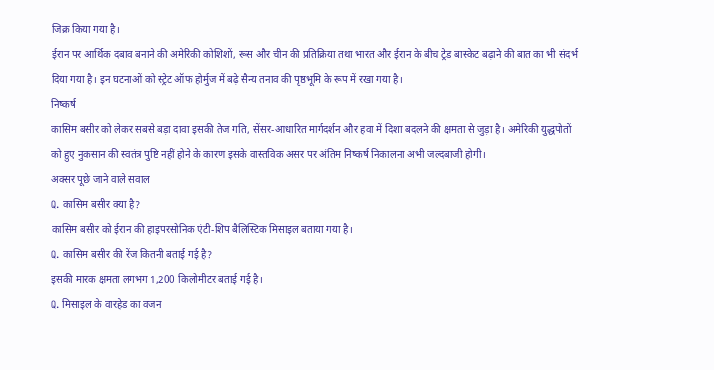जिक्र किया गया है।
ईरान पर आर्थिक दबाव बनाने की अमेरिकी कोशिशों, रूस और चीन की प्रतिक्रिया तथा भारत और ईरान के बीच ट्रेड बास्केट बढ़ाने की बात का भी संदर्भ दिया गया है। इन घटनाओं को स्ट्रेट ऑफ होर्मुज में बढ़े सैन्य तनाव की पृष्ठभूमि के रूप में रखा गया है।
निष्कर्ष
कासिम बसीर को लेकर सबसे बड़ा दावा इसकी तेज गति, सेंसर-आधारित मार्गदर्शन और हवा में दिशा बदलने की क्षमता से जुड़ा है। अमेरिकी युद्धपोतों को हुए नुकसान की स्वतंत्र पुष्टि नहीं होने के कारण इसके वास्तविक असर पर अंतिम निष्कर्ष निकालना अभी जल्दबाजी होगी।
अक्सर पूछे जाने वाले सवाल
Q. कासिम बसीर क्या है?
कासिम बसीर को ईरान की हाइपरसोनिक एंटी-शिप बैलिस्टिक मिसाइल बताया गया है।
Q. कासिम बसीर की रेंज कितनी बताई गई है?
इसकी मारक क्षमता लगभग 1,200 किलोमीटर बताई गई है।
Q. मिसाइल के वारहेड का वजन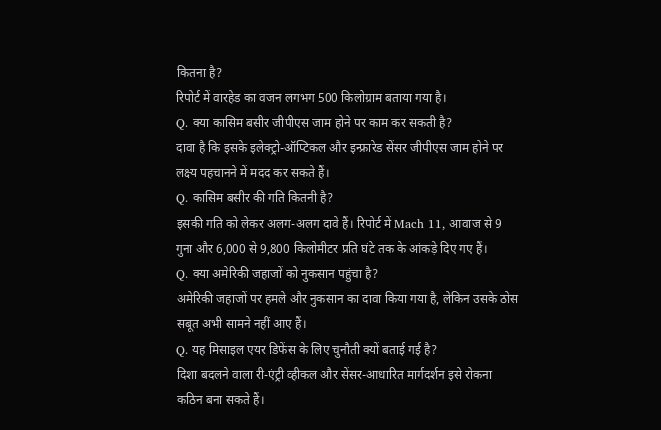कितना है?
रिपोर्ट में वारहेड का वजन लगभग 500 किलोग्राम बताया गया है।
Q. क्या कासिम बसीर जीपीएस जाम होने पर काम कर सकती है?
दावा है कि इसके इलेक्ट्रो-ऑप्टिकल और इन्फ्रारेड सेंसर जीपीएस जाम होने पर लक्ष्य पहचानने में मदद कर सकते हैं।
Q. कासिम बसीर की गति कितनी है?
इसकी गति को लेकर अलग-अलग दावे हैं। रिपोर्ट में Mach 11, आवाज से 9 गुना और 6,000 से 9,800 किलोमीटर प्रति घंटे तक के आंकड़े दिए गए हैं।
Q. क्या अमेरिकी जहाजों को नुकसान पहुंचा है?
अमेरिकी जहाजों पर हमले और नुकसान का दावा किया गया है, लेकिन उसके ठोस सबूत अभी सामने नहीं आए हैं।
Q. यह मिसाइल एयर डिफेंस के लिए चुनौती क्यों बताई गई है?
दिशा बदलने वाला री-एंट्री व्हीकल और सेंसर-आधारित मार्गदर्शन इसे रोकना कठिन बना सकते हैं।